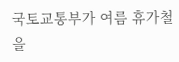국토교통부가 여름 휴가철을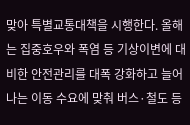맞아 특별교통대책을 시행한다. 올해는 집중호우와 폭염 등 기상이변에 대비한 안전관리를 대폭 강화하고 늘어나는 이동 수요에 맞춰 버스·철도 등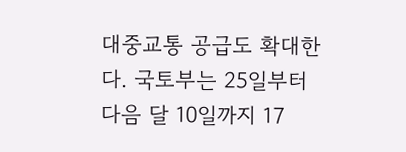대중교통 공급도 확대한다. 국토부는 25일부터 다음 달 10일까지 17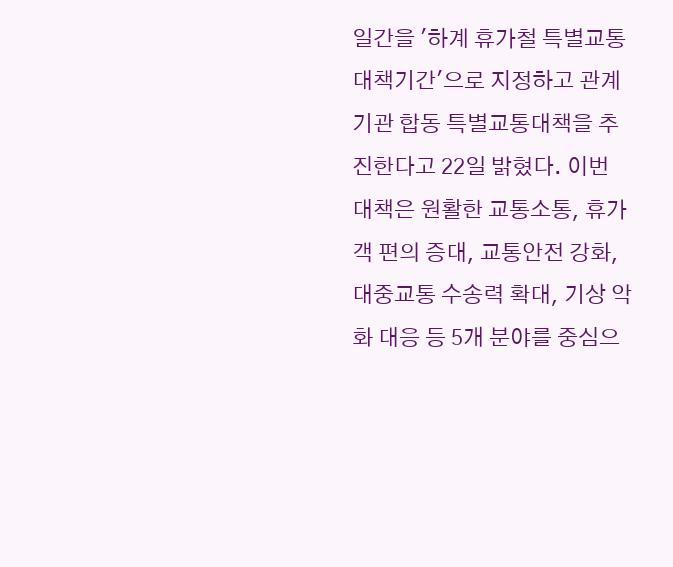일간을 '하계 휴가철 특별교통대책기간'으로 지정하고 관계기관 합동 특별교통대책을 추진한다고 22일 밝혔다. 이번 대책은 원활한 교통소통, 휴가객 편의 증대, 교통안전 강화, 대중교통 수송력 확대, 기상 악화 대응 등 5개 분야를 중심으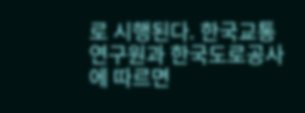로 시행된다. 한국교통연구원과 한국도로공사에 따르면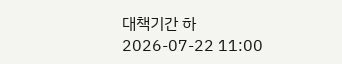대책기간 하
2026-07-22 11:00